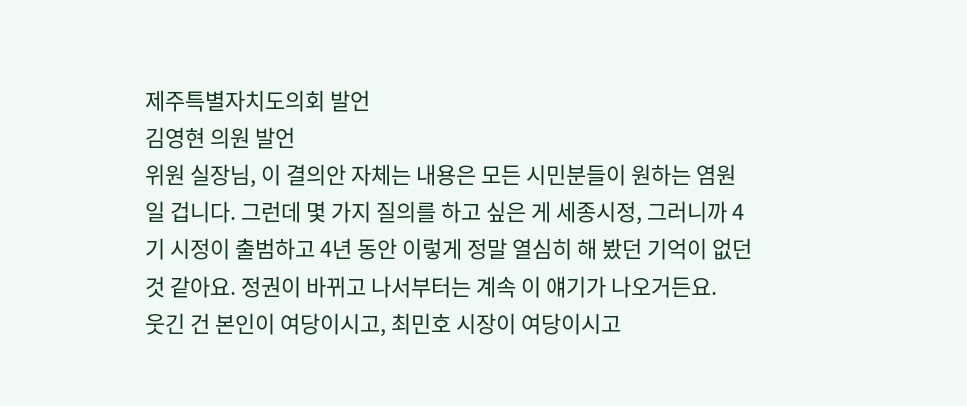제주특별자치도의회 발언
김영현 의원 발언
위원 실장님, 이 결의안 자체는 내용은 모든 시민분들이 원하는 염원일 겁니다. 그런데 몇 가지 질의를 하고 싶은 게 세종시정, 그러니까 4기 시정이 출범하고 4년 동안 이렇게 정말 열심히 해 봤던 기억이 없던 것 같아요. 정권이 바뀌고 나서부터는 계속 이 얘기가 나오거든요.
웃긴 건 본인이 여당이시고, 최민호 시장이 여당이시고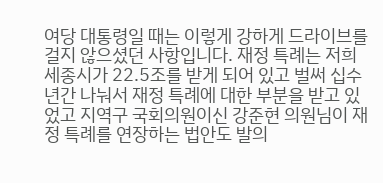여당 대통령일 때는 이렇게 강하게 드라이브를 걸지 않으셨던 사항입니다. 재정 특례는 저희 세종시가 22.5조를 받게 되어 있고 벌써 십수년간 나눠서 재정 특례에 대한 부분을 받고 있었고 지역구 국회의원이신 강준현 의원님이 재정 특례를 연장하는 법안도 발의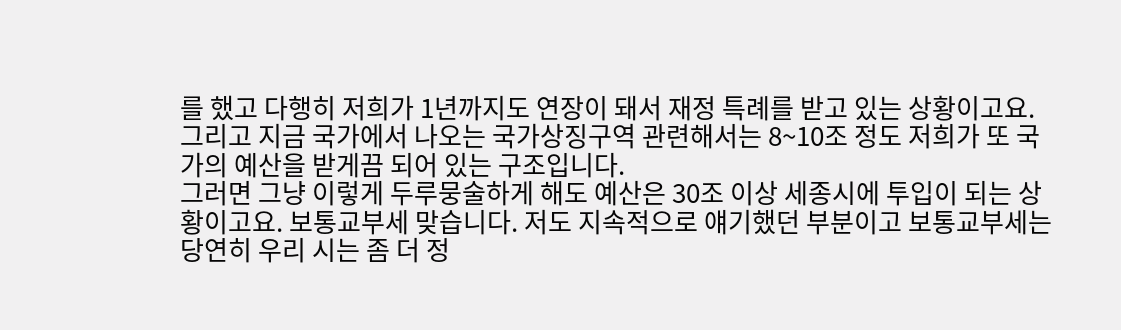를 했고 다행히 저희가 1년까지도 연장이 돼서 재정 특례를 받고 있는 상황이고요. 그리고 지금 국가에서 나오는 국가상징구역 관련해서는 8~10조 정도 저희가 또 국가의 예산을 받게끔 되어 있는 구조입니다.
그러면 그냥 이렇게 두루뭉술하게 해도 예산은 30조 이상 세종시에 투입이 되는 상황이고요. 보통교부세 맞습니다. 저도 지속적으로 얘기했던 부분이고 보통교부세는 당연히 우리 시는 좀 더 정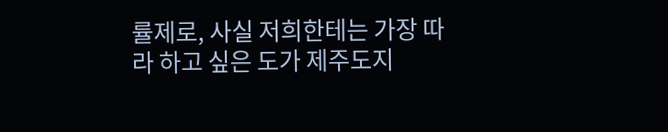률제로, 사실 저희한테는 가장 따라 하고 싶은 도가 제주도지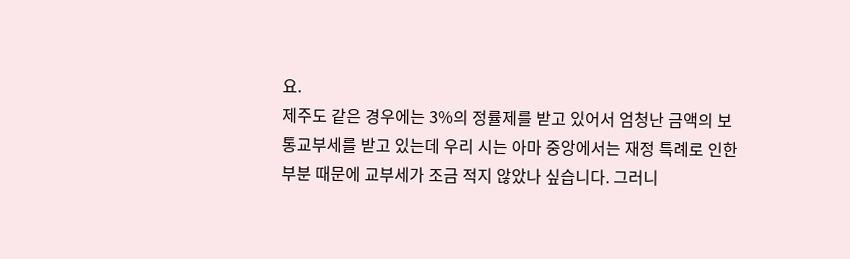요.
제주도 같은 경우에는 3%의 정률제를 받고 있어서 엄청난 금액의 보통교부세를 받고 있는데 우리 시는 아마 중앙에서는 재정 특례로 인한 부분 때문에 교부세가 조금 적지 않았나 싶습니다. 그러니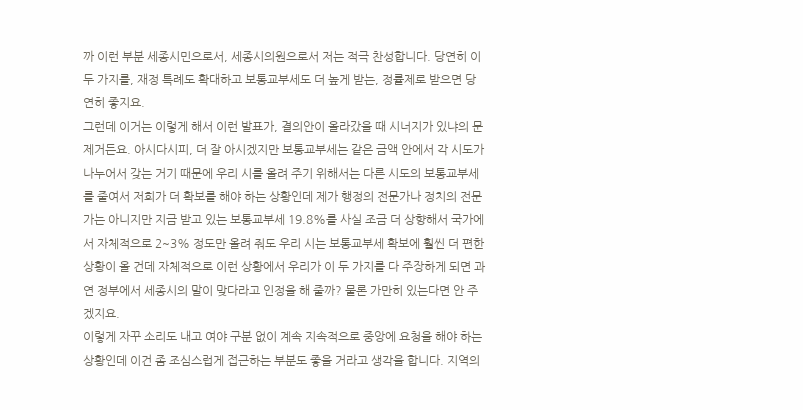까 이런 부분 세종시민으로서, 세종시의원으로서 저는 적극 찬성합니다. 당연히 이 두 가지를, 재정 특례도 확대하고 보통교부세도 더 높게 받는, 정률제로 받으면 당연히 좋지요.
그런데 이거는 이렇게 해서 이런 발표가, 결의안이 올라갔을 때 시너지가 있냐의 문제거든요. 아시다시피, 더 잘 아시겠지만 보통교부세는 같은 금액 안에서 각 시도가 나누어서 갖는 거기 때문에 우리 시를 올려 주기 위해서는 다른 시도의 보통교부세를 줄여서 저희가 더 확보를 해야 하는 상황인데 제가 행정의 전문가나 정치의 전문가는 아니지만 지금 받고 있는 보통교부세 19.8%를 사실 조금 더 상향해서 국가에서 자체적으로 2~3% 정도만 올려 줘도 우리 시는 보통교부세 확보에 훨씬 더 편한 상황이 올 건데 자체적으로 이런 상황에서 우리가 이 두 가지를 다 주장하게 되면 과연 정부에서 세종시의 말이 맞다라고 인정을 해 줄까? 물론 가만히 있는다면 안 주겠지요.
이렇게 자꾸 소리도 내고 여야 구분 없이 계속 지속적으로 중앙에 요청을 해야 하는 상황인데 이건 좀 조심스럽게 접근하는 부분도 좋을 거라고 생각을 합니다. 지역의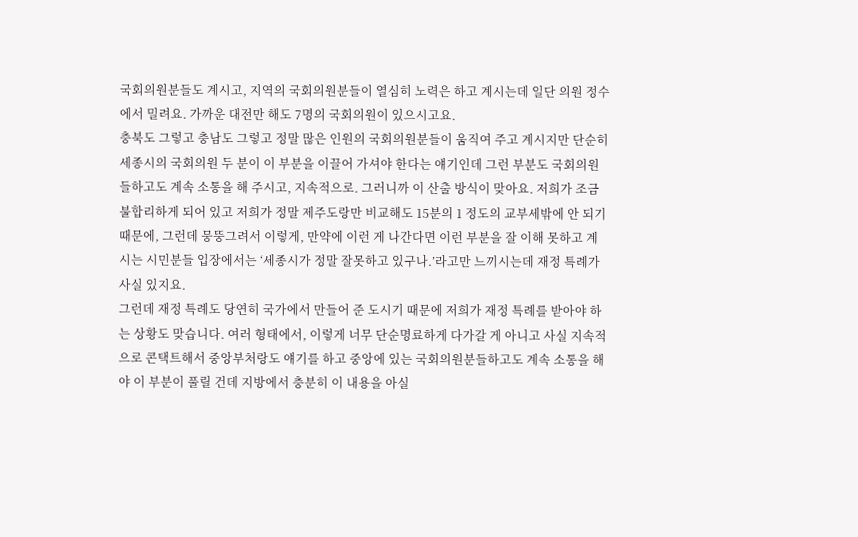국회의원분들도 계시고, 지역의 국회의원분들이 열심히 노력은 하고 계시는데 일단 의원 정수에서 밀려요. 가까운 대전만 해도 7명의 국회의원이 있으시고요.
충북도 그렇고 충남도 그렇고 정말 많은 인원의 국회의원분들이 움직여 주고 계시지만 단순히 세종시의 국회의원 두 분이 이 부분을 이끌어 가셔야 한다는 얘기인데 그런 부분도 국회의원들하고도 계속 소통을 해 주시고, 지속적으로. 그러니까 이 산출 방식이 맞아요. 저희가 조금 불합리하게 되어 있고 저희가 정말 제주도랑만 비교해도 15분의 1 정도의 교부세밖에 안 되기 때문에, 그런데 뭉뚱그려서 이렇게, 만약에 이런 게 나간다면 이런 부분을 잘 이해 못하고 계시는 시민분들 입장에서는 ‘세종시가 정말 잘못하고 있구나.’라고만 느끼시는데 재정 특례가 사실 있지요.
그런데 재정 특례도 당연히 국가에서 만들어 준 도시기 때문에 저희가 재정 특례를 받아야 하는 상황도 맞습니다. 여러 형태에서, 이렇게 너무 단순명료하게 다가갈 게 아니고 사실 지속적으로 콘택트해서 중앙부처랑도 얘기를 하고 중앙에 있는 국회의원분들하고도 계속 소통을 해야 이 부분이 풀릴 건데 지방에서 충분히 이 내용을 아실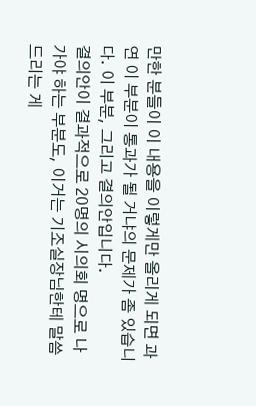만한 분들이 이 내용을 이렇게만 올리게 되면 과연 이 부분이 통과가 될 거냐의 문제가 좀 있습니다. 이 부분, 그리고 결의안입니다.
결의안이 결과적으로 20명의 시의회 명으로 나가야 하는 부분도, 이거는 기조실장님한테 말씀드리는 게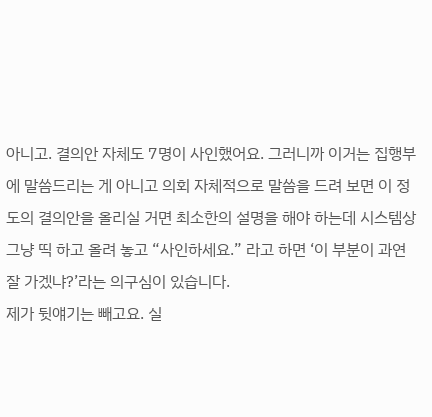아니고. 결의안 자체도 7명이 사인했어요. 그러니까 이거는 집행부에 말씀드리는 게 아니고 의회 자체적으로 말씀을 드려 보면 이 정도의 결의안을 올리실 거면 최소한의 설명을 해야 하는데 시스템상 그냥 띡 하고 올려 놓고 “사인하세요.” 라고 하면 ‘이 부분이 과연 잘 가겠냐?’라는 의구심이 있습니다.
제가 뒷얘기는 빼고요. 실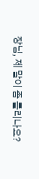장님, 제 말이 좀 틀리나요?